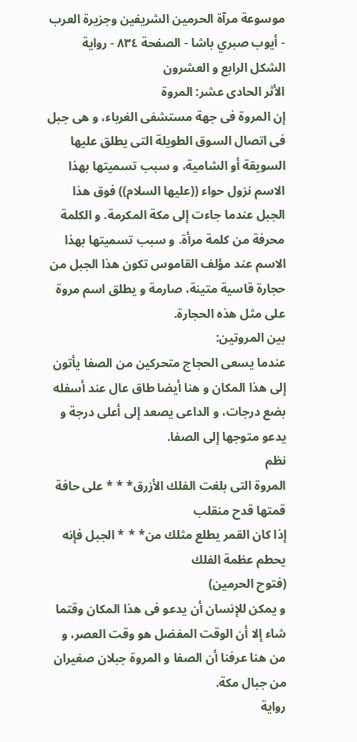موسوعة مرآة الحرمين الشريفين وجزيرة العرب - أيوب صبري باشا - الصفحة ٨٣٤ - رواية
الشكل الرابع و العشرون
الأثر الحادى عشر: المروة
إن المروة فى جهة مستشفى الغرباء، و هى جبل فى اتصال السوق الطويلة التى يطلق عليها السويقة أو الشامية، و سبب تسميتها بهذا الاسم نزول حواء ((عليها السلام)) فوق هذا الجبل عندما جاءت إلى مكة المكرمة. و الكلمة محرفة من كلمة مرأة. و سبب تسميتها بهذا الاسم عند مؤلف القاموس تكون هذا الجبل من حجارة قاسية متينة، صارمة و يطلق اسم مروة على مثل هذه الحجارة.
بين المروتين:
عندما يسعى الحجاج متحركين من الصفا يأتون إلى هذا المكان و هنا أيضا طاق عال عند أسفله بضع درجات، و الداعى يصعد إلى أعلى درجة و يدعو متوجها إلى الصفا.
نظم
المروة التى بلغت الفلك الأزرق* * * على حافة قمتها قدح منقلب
إذا كان القمر يطلع مثلك من* * * الجبل فإنه يحطم عظمة الفلك
(فتوح الحرمين)
و يمكن للإنسان أن يدعو فى هذا المكان وقتما شاء إلا أن الوقت المفضل هو وقت العصر، و من هنا عرفنا أن الصفا و المروة جبلان صغيران من جبال مكة.
رواية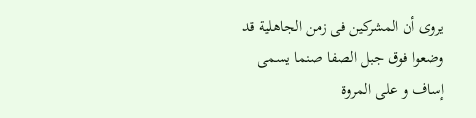يروى أن المشركين فى زمن الجاهلية قد وضعوا فوق جبل الصفا صنما يسمى إساف و على المروة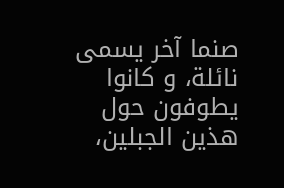صنما آخر يسمى نائلة، و كانوا يطوفون حول هذين الجبلين،